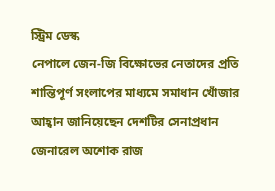স্ট্রিম ডেস্ক
নেপালে জেন-জি বিক্ষোভের নেতাদের প্রতি শান্তিপূর্ণ সংলাপের মাধ্যমে সমাধান খোঁজার আহ্বান জানিয়েছেন দেশটির সেনাপ্রধান জেনারেল অশোক রাজ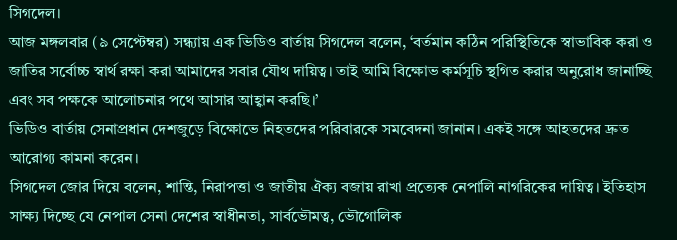সিগদেল।
আজ মঙ্গলবার (৯ সেপ্টেম্বর) সন্ধ্যায় এক ভিডিও বার্তায় সিগদেল বলেন, ‘বর্তমান কঠিন পরিস্থিতিকে স্বাভাবিক করা ও জাতির সর্বোচ্চ স্বার্থ রক্ষা করা আমাদের সবার যৌথ দায়িত্ব। তাই আমি বিক্ষোভ কর্মসূচি স্থগিত করার অনুরোধ জানাচ্ছি এবং সব পক্ষকে আলোচনার পথে আসার আহ্বান করছি।’
ভিডিও বার্তায় সেনাপ্রধান দেশজুড়ে বিক্ষোভে নিহতদের পরিবারকে সমবেদনা জানান। একই সঙ্গে আহতদের দ্রুত আরোগ্য কামনা করেন।
সিগদেল জোর দিয়ে বলেন, শান্তি, নিরাপত্তা ও জাতীয় ঐক্য বজায় রাখা প্রত্যেক নেপালি নাগরিকের দায়িত্ব। ইতিহাস সাক্ষ্য দিচ্ছে যে নেপাল সেনা দেশের স্বাধীনতা, সার্বভৌমত্ব, ভৌগোলিক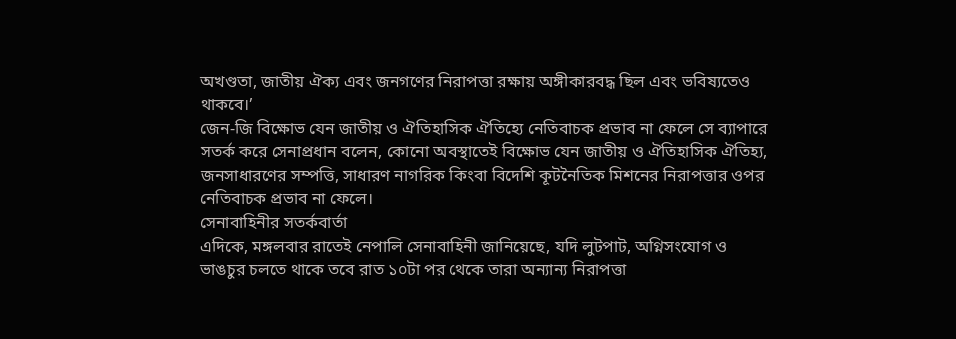অখণ্ডতা, জাতীয় ঐক্য এবং জনগণের নিরাপত্তা রক্ষায় অঙ্গীকারবদ্ধ ছিল এবং ভবিষ্যতেও থাকবে।’
জেন-জি বিক্ষোভ যেন জাতীয় ও ঐতিহাসিক ঐতিহ্যে নেতিবাচক প্রভাব না ফেলে সে ব্যাপারে সতর্ক করে সেনাপ্রধান বলেন, কোনো অবস্থাতেই বিক্ষোভ যেন জাতীয় ও ঐতিহাসিক ঐতিহ্য, জনসাধারণের সম্পত্তি, সাধারণ নাগরিক কিংবা বিদেশি কূটনৈতিক মিশনের নিরাপত্তার ওপর নেতিবাচক প্রভাব না ফেলে।
সেনাবাহিনীর সতর্কবার্তা
এদিকে, মঙ্গলবার রাতেই নেপালি সেনাবাহিনী জানিয়েছে, যদি লুটপাট, অগ্নিসংযোগ ও ভাঙচুর চলতে থাকে তবে রাত ১০টা পর থেকে তারা অন্যান্য নিরাপত্তা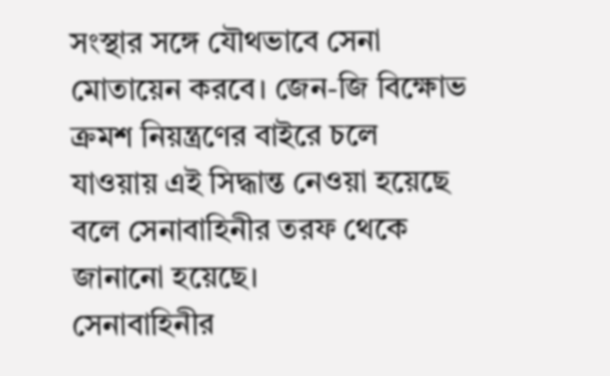সংস্থার সঙ্গে যৌথভাবে সেনা মোতায়েন করবে। জেন-জি বিক্ষোভ ক্রমশ নিয়ন্ত্রণের বাইরে চলে যাওয়ায় এই সিদ্ধান্ত নেওয়া হয়েছে বলে সেনাবাহিনীর তরফ থেকে জানানো হয়েছে।
সেনাবাহিনীর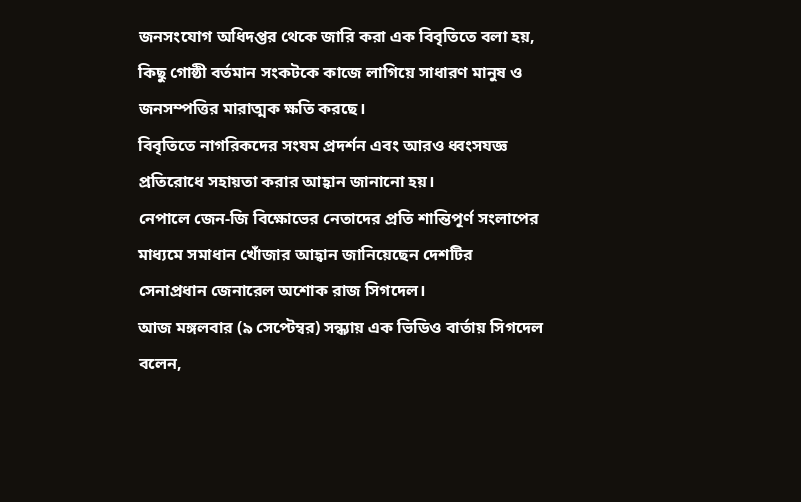জনসংযোগ অধিদপ্তর থেকে জারি করা এক বিবৃতিতে বলা হয়, কিছু গোষ্ঠী বর্তমান সংকটকে কাজে লাগিয়ে সাধারণ মানুষ ও জনসম্পত্তির মারাত্মক ক্ষতি করছে।
বিবৃতিতে নাগরিকদের সংযম প্রদর্শন এবং আরও ধ্বংসযজ্ঞ প্রতিরোধে সহায়তা করার আহ্বান জানানো হয়।
নেপালে জেন-জি বিক্ষোভের নেতাদের প্রতি শান্তিপূর্ণ সংলাপের মাধ্যমে সমাধান খোঁজার আহ্বান জানিয়েছেন দেশটির সেনাপ্রধান জেনারেল অশোক রাজ সিগদেল।
আজ মঙ্গলবার (৯ সেপ্টেম্বর) সন্ধ্যায় এক ভিডিও বার্তায় সিগদেল বলেন,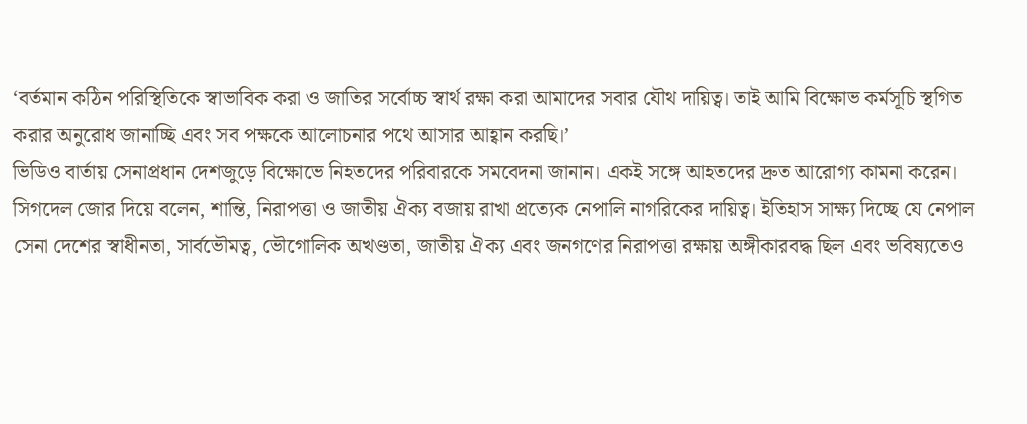‘বর্তমান কঠিন পরিস্থিতিকে স্বাভাবিক করা ও জাতির সর্বোচ্চ স্বার্থ রক্ষা করা আমাদের সবার যৌথ দায়িত্ব। তাই আমি বিক্ষোভ কর্মসূচি স্থগিত করার অনুরোধ জানাচ্ছি এবং সব পক্ষকে আলোচনার পথে আসার আহ্বান করছি।’
ভিডিও বার্তায় সেনাপ্রধান দেশজুড়ে বিক্ষোভে নিহতদের পরিবারকে সমবেদনা জানান। একই সঙ্গে আহতদের দ্রুত আরোগ্য কামনা করেন।
সিগদেল জোর দিয়ে বলেন, শান্তি, নিরাপত্তা ও জাতীয় ঐক্য বজায় রাখা প্রত্যেক নেপালি নাগরিকের দায়িত্ব। ইতিহাস সাক্ষ্য দিচ্ছে যে নেপাল সেনা দেশের স্বাধীনতা, সার্বভৌমত্ব, ভৌগোলিক অখণ্ডতা, জাতীয় ঐক্য এবং জনগণের নিরাপত্তা রক্ষায় অঙ্গীকারবদ্ধ ছিল এবং ভবিষ্যতেও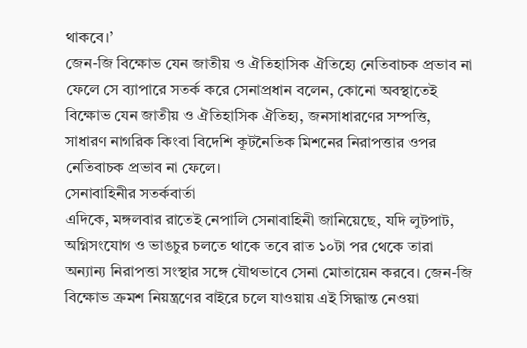থাকবে।’
জেন-জি বিক্ষোভ যেন জাতীয় ও ঐতিহাসিক ঐতিহ্যে নেতিবাচক প্রভাব না ফেলে সে ব্যাপারে সতর্ক করে সেনাপ্রধান বলেন, কোনো অবস্থাতেই বিক্ষোভ যেন জাতীয় ও ঐতিহাসিক ঐতিহ্য, জনসাধারণের সম্পত্তি, সাধারণ নাগরিক কিংবা বিদেশি কূটনৈতিক মিশনের নিরাপত্তার ওপর নেতিবাচক প্রভাব না ফেলে।
সেনাবাহিনীর সতর্কবার্তা
এদিকে, মঙ্গলবার রাতেই নেপালি সেনাবাহিনী জানিয়েছে, যদি লুটপাট, অগ্নিসংযোগ ও ভাঙচুর চলতে থাকে তবে রাত ১০টা পর থেকে তারা অন্যান্য নিরাপত্তা সংস্থার সঙ্গে যৌথভাবে সেনা মোতায়েন করবে। জেন-জি বিক্ষোভ ক্রমশ নিয়ন্ত্রণের বাইরে চলে যাওয়ায় এই সিদ্ধান্ত নেওয়া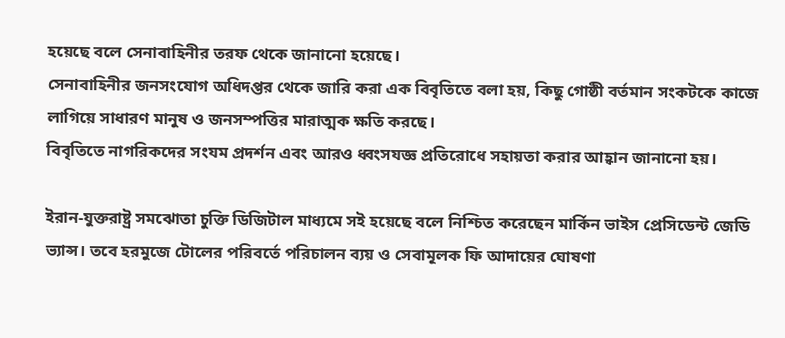হয়েছে বলে সেনাবাহিনীর তরফ থেকে জানানো হয়েছে।
সেনাবাহিনীর জনসংযোগ অধিদপ্তর থেকে জারি করা এক বিবৃতিতে বলা হয়, কিছু গোষ্ঠী বর্তমান সংকটকে কাজে লাগিয়ে সাধারণ মানুষ ও জনসম্পত্তির মারাত্মক ক্ষতি করছে।
বিবৃতিতে নাগরিকদের সংযম প্রদর্শন এবং আরও ধ্বংসযজ্ঞ প্রতিরোধে সহায়তা করার আহ্বান জানানো হয়।

ইরান-যুক্তরাষ্ট্র সমঝোতা চুক্তি ডিজিটাল মাধ্যমে সই হয়েছে বলে নিশ্চিত করেছেন মার্কিন ভাইস প্রেসিডেন্ট জেডি ভ্যান্স। তবে হরমুজে টোলের পরিবর্তে পরিচালন ব্যয় ও সেবামূলক ফি আদায়ের ঘোষণা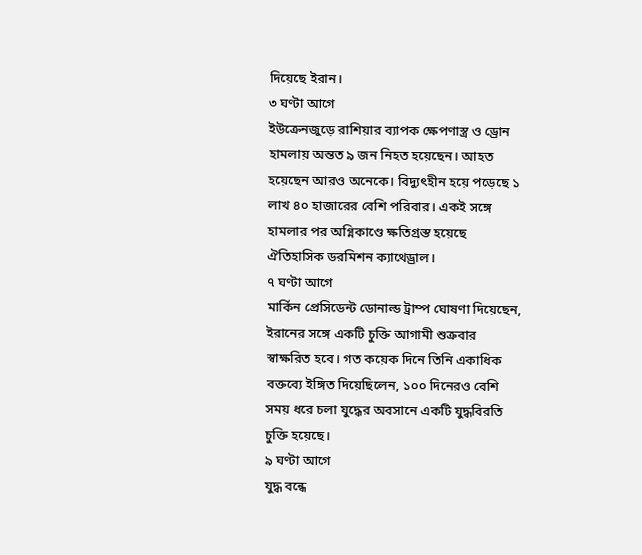দিয়েছে ইরান।
৩ ঘণ্টা আগে
ইউক্রেনজুড়ে রাশিয়ার ব্যাপক ক্ষেপণাস্ত্র ও ড্রোন হামলায় অন্তত ৯ জন নিহত হয়েছেন। আহত হয়েছেন আরও অনেকে। বিদ্যুৎহীন হয়ে পড়েছে ১ লাখ ৪০ হাজারের বেশি পরিবার। একই সঙ্গে হামলার পর অগ্নিকাণ্ডে ক্ষতিগ্রস্ত হয়েছে ঐতিহাসিক ডরমিশন ক্যাথেড্রাল।
৭ ঘণ্টা আগে
মার্কিন প্রেসিডেন্ট ডোনাল্ড ট্রাম্প ঘোষণা দিয়েছেন, ইরানের সঙ্গে একটি চুক্তি আগামী শুক্রবার স্বাক্ষরিত হবে। গত কয়েক দিনে তিনি একাধিক বক্তব্যে ইঙ্গিত দিয়েছিলেন, ১০০ দিনেরও বেশি সময় ধরে চলা যুদ্ধের অবসানে একটি যুদ্ধবিরতি চুক্তি হয়েছে।
৯ ঘণ্টা আগে
যুদ্ধ বন্ধে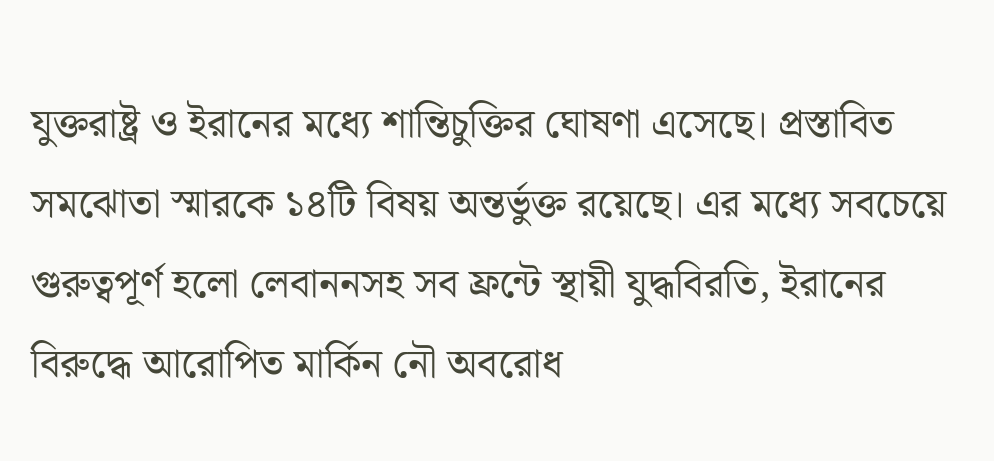যুক্তরাষ্ট্র ও ইরানের মধ্যে শান্তিচুক্তির ঘোষণা এসেছে। প্রস্তাবিত সমঝোতা স্মারকে ১৪টি বিষয় অন্তর্ভুক্ত রয়েছে। এর মধ্যে সবচেয়ে গুরুত্বপূর্ণ হলো লেবাননসহ সব ফ্রন্টে স্থায়ী যুদ্ধবিরতি, ইরানের বিরুদ্ধে আরোপিত মার্কিন নৌ অবরোধ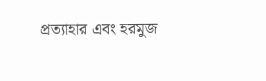প্রত্যাহার এবং হরমুজ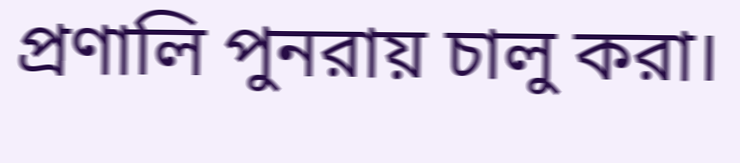প্রণালি পুনরায় চালু করা।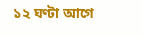১২ ঘণ্টা আগে